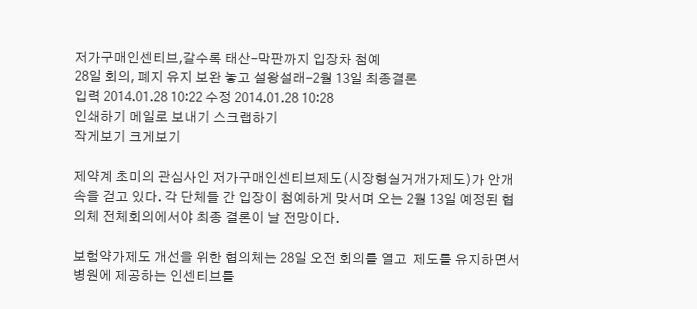저가구매인센티브,갈수록 태산-막판까지 입장차 첨예
28일 회의, 폐지 유지 보완 놓고 설왕설래-2월 13일 최종결론
입력 2014.01.28 10:22 수정 2014.01.28 10:28
인쇄하기 메일로 보내기 스크랩하기
작게보기 크게보기

제약계 초미의 관심사인 저가구매인센티브제도(시장형실거개가제도)가 안개 속을 걷고 있다. 각 단체들 간 입장이 첨예하게 맞서며 오는 2월 13일 예정된 협의체 전체회의에서야 최종 결론이 날 전망이다.

보험약가제도 개선을 위한 협의체는 28일 오전 회의를 열고  제도를 유지하면서 병원에 제공하는 인센티브를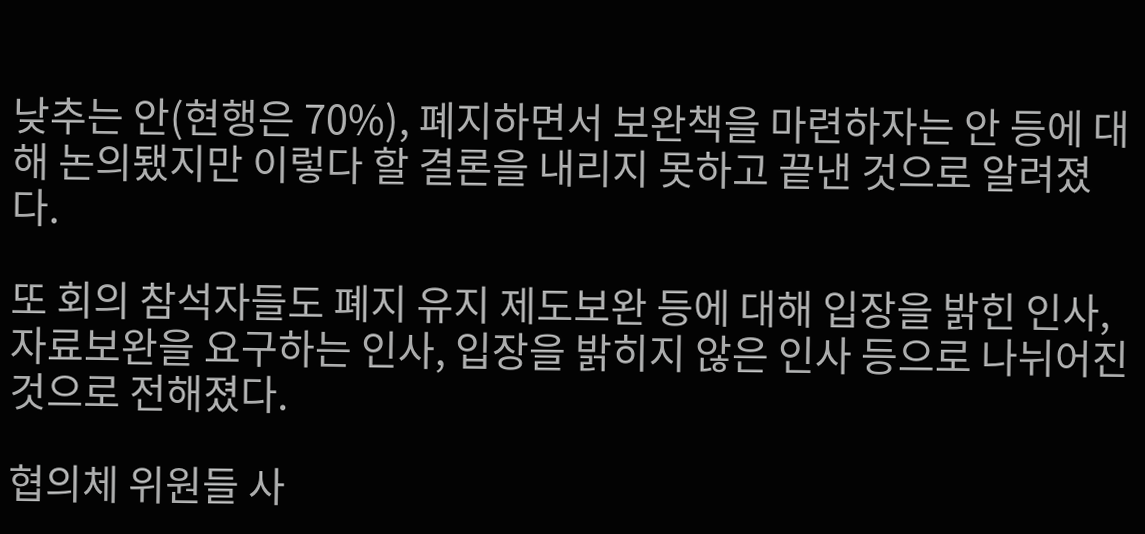낮추는 안(현행은 70%), 폐지하면서 보완책을 마련하자는 안 등에 대해 논의됐지만 이렇다 할 결론을 내리지 못하고 끝낸 것으로 알려졌다.

또 회의 참석자들도 폐지 유지 제도보완 등에 대해 입장을 밝힌 인사, 자료보완을 요구하는 인사, 입장을 밝히지 않은 인사 등으로 나뉘어진 것으로 전해졌다.

협의체 위원들 사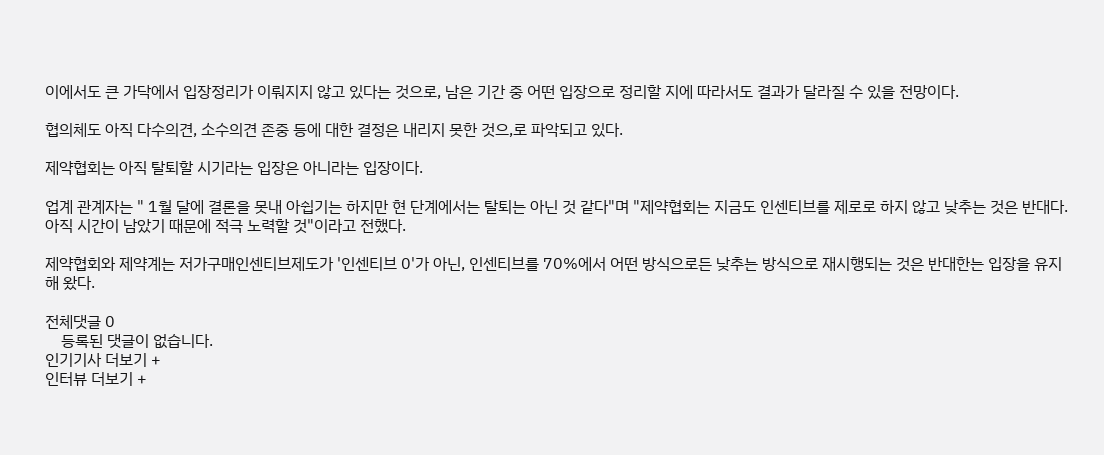이에서도 큰 가닥에서 입장정리가 이뤄지지 않고 있다는 것으로, 남은 기간 중 어떤 입장으로 정리할 지에 따라서도 결과가 달라질 수 있을 전망이다.

협의체도 아직 다수의견, 소수의견 존중 등에 대한 결정은 내리지 못한 것으,로 파악되고 있다.

제약협회는 아직 탈퇴할 시기라는 입장은 아니라는 입장이다.

업계 관계자는 " 1월 달에 결론을 못내 아쉽기는 하지만 현 단계에서는 탈퇴는 아닌 것 같다"며 "제약협회는 지금도 인센티브를 제로로 하지 않고 낮추는 것은 반대다. 아직 시간이 남았기 때문에 적극 노력할 것"이라고 전했다.

제약협회와 제약계는 저가구매인센티브제도가 '인센티브 0'가 아닌, 인센티브를 70%에서 어떤 방식으로든 낮추는 방식으로 재시행되는 것은 반대한는 입장을 유지해 왔다.

전체댓글 0
    등록된 댓글이 없습니다.
인기기사 더보기 +
인터뷰 더보기 +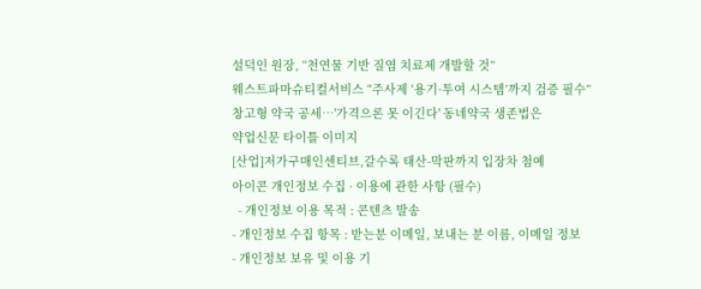설덕인 원장, “천연물 기반 질염 치료제 개발할 것”
웨스트파마슈티컬서비스 “주사제 ‘용기·투여 시스템’까지 검증 필수”
창고형 약국 공세…'가격으론 못 이긴다' 동네약국 생존법은
약업신문 타이틀 이미지
[산업]저가구매인센티브,갈수록 태산-막판까지 입장차 첨예
아이콘 개인정보 수집 · 이용에 관한 사항 (필수)
  - 개인정보 이용 목적 : 콘텐츠 발송
- 개인정보 수집 항목 : 받는분 이메일, 보내는 분 이름, 이메일 정보
- 개인정보 보유 및 이용 기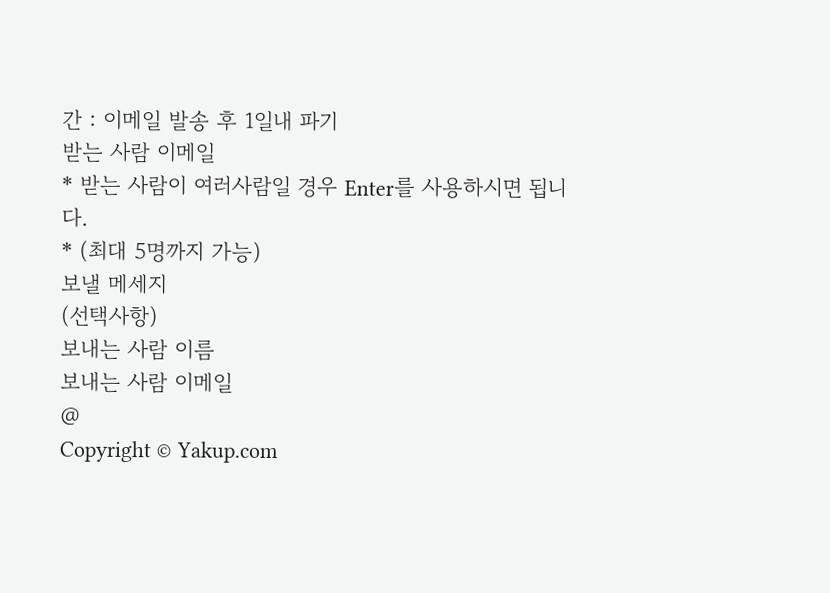간 : 이메일 발송 후 1일내 파기
받는 사람 이메일
* 받는 사람이 여러사람일 경우 Enter를 사용하시면 됩니다.
* (최대 5명까지 가능)
보낼 메세지
(선택사항)
보내는 사람 이름
보내는 사람 이메일
@
Copyright © Yakup.com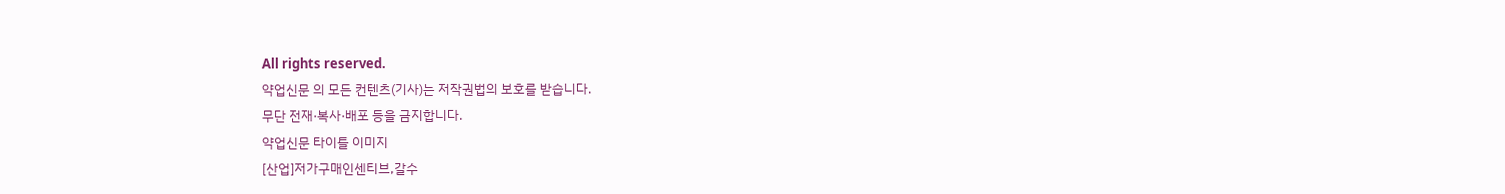All rights reserved.
약업신문 의 모든 컨텐츠(기사)는 저작권법의 보호를 받습니다.
무단 전재·복사·배포 등을 금지합니다.
약업신문 타이틀 이미지
[산업]저가구매인센티브,갈수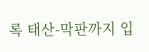록 태산-막판까지 입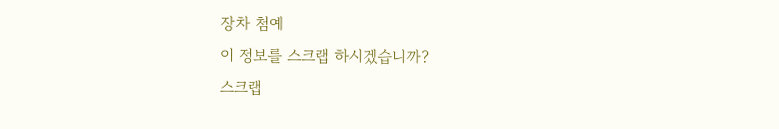장차 첨예
이 정보를 스크랩 하시겠습니까?
스크랩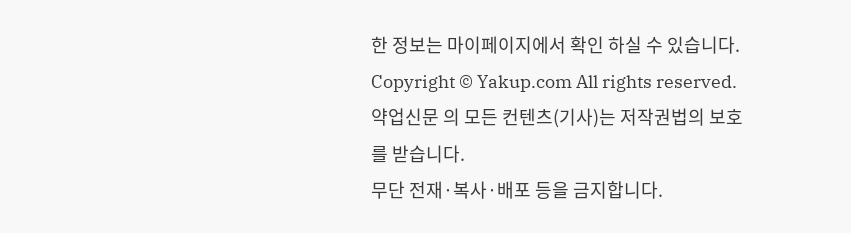한 정보는 마이페이지에서 확인 하실 수 있습니다.
Copyright © Yakup.com All rights reserved.
약업신문 의 모든 컨텐츠(기사)는 저작권법의 보호를 받습니다.
무단 전재·복사·배포 등을 금지합니다.